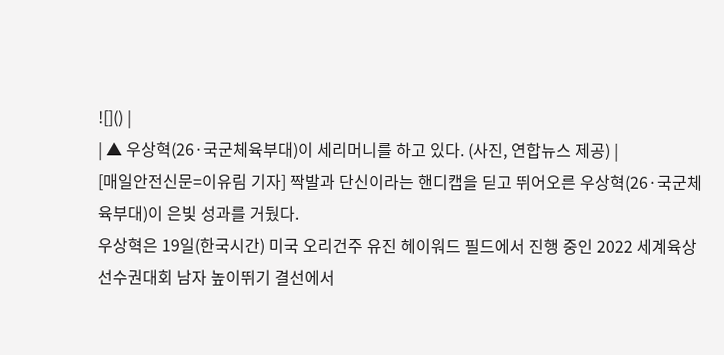![]() |
| ▲ 우상혁(26·국군체육부대)이 세리머니를 하고 있다. (사진, 연합뉴스 제공) |
[매일안전신문=이유림 기자] 짝발과 단신이라는 핸디캡을 딛고 뛰어오른 우상혁(26·국군체육부대)이 은빛 성과를 거뒀다.
우상혁은 19일(한국시간) 미국 오리건주 유진 헤이워드 필드에서 진행 중인 2022 세계육상선수권대회 남자 높이뛰기 결선에서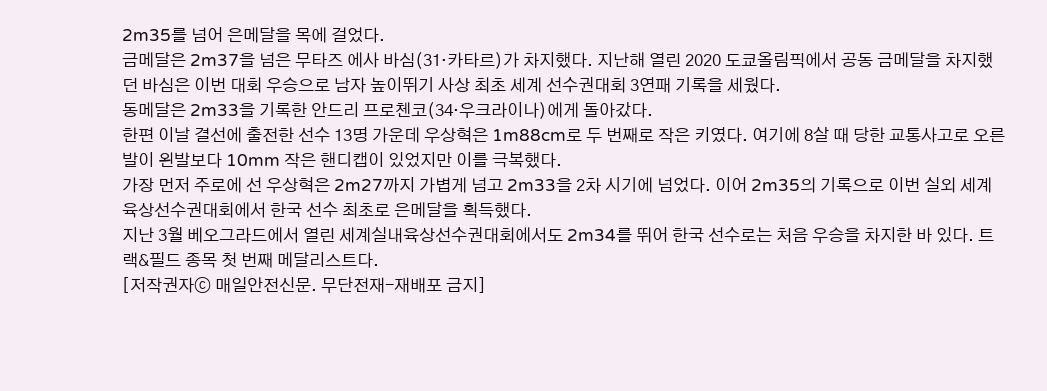2m35를 넘어 은메달을 목에 걸었다.
금메달은 2m37을 넘은 무타즈 에사 바심(31·카타르)가 차지했다. 지난해 열린 2020 도쿄올림픽에서 공동 금메달을 차지했던 바심은 이번 대회 우승으로 남자 높이뛰기 사상 최초 세계 선수권대회 3연패 기록을 세웠다.
동메달은 2m33을 기록한 안드리 프로첸코(34·우크라이나)에게 돌아갔다.
한편 이날 결선에 출전한 선수 13명 가운데 우상혁은 1m88cm로 두 번째로 작은 키였다. 여기에 8살 때 당한 교통사고로 오른발이 왼발보다 10mm 작은 핸디캡이 있었지만 이를 극복했다.
가장 먼저 주로에 선 우상혁은 2m27까지 가볍게 넘고 2m33을 2차 시기에 넘었다. 이어 2m35의 기록으로 이번 실외 세계육상선수권대회에서 한국 선수 최초로 은메달을 획득했다.
지난 3월 베오그라드에서 열린 세계실내육상선수권대회에서도 2m34를 뛰어 한국 선수로는 처음 우승을 차지한 바 있다. 트랙&필드 종목 첫 번째 메달리스트다.
[저작권자ⓒ 매일안전신문. 무단전재-재배포 금지]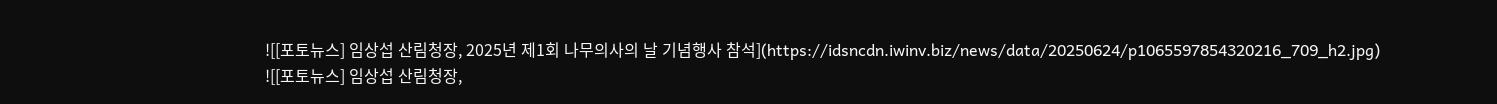![[포토뉴스] 임상섭 산림청장, 2025년 제1회 나무의사의 날 기념행사 참석](https://idsncdn.iwinv.biz/news/data/20250624/p1065597854320216_709_h2.jpg)
![[포토뉴스] 임상섭 산림청장,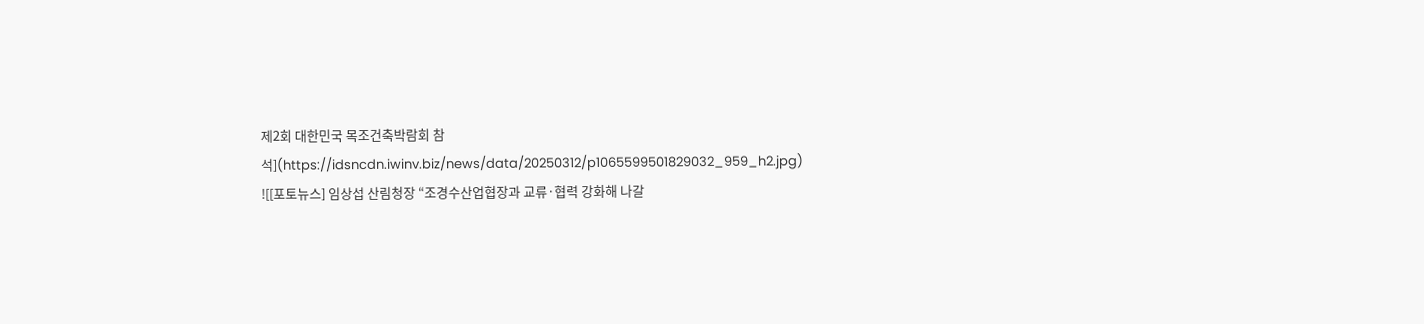제2회 대한민국 목조건축박람회 참석](https://idsncdn.iwinv.biz/news/data/20250312/p1065599501829032_959_h2.jpg)
![[포토뉴스] 임상섭 산림청장 “조경수산업협장과 교류·협력 강화해 나갈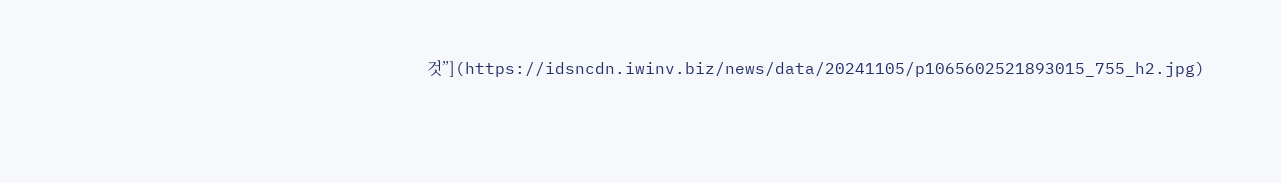것”](https://idsncdn.iwinv.biz/news/data/20241105/p1065602521893015_755_h2.jpg)